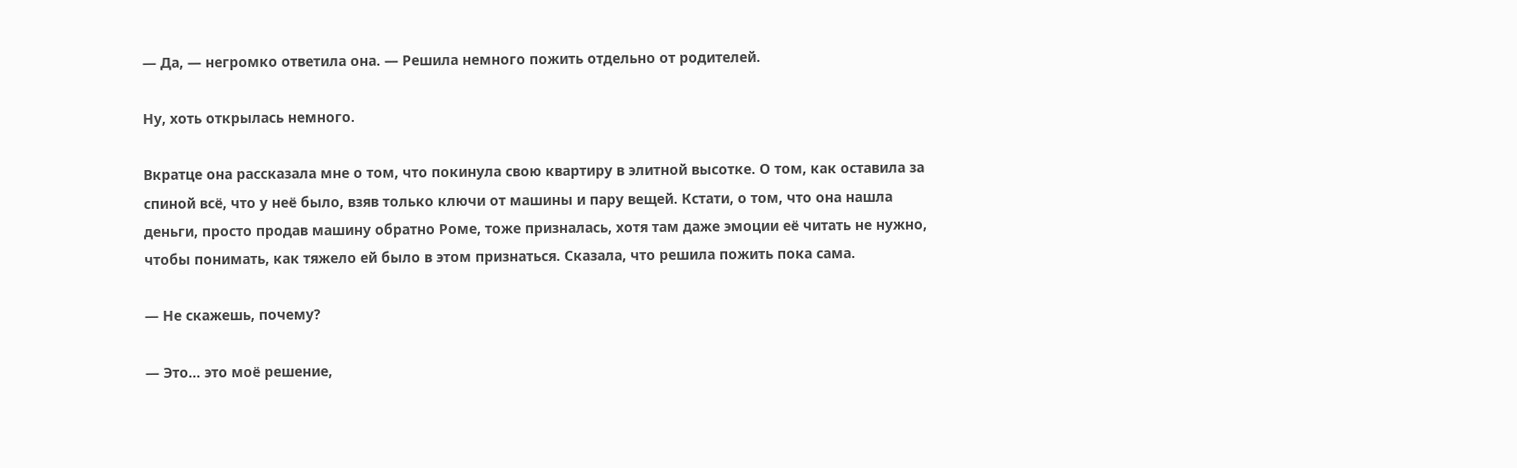— Да, — негромко ответила она. — Решила немного пожить отдельно от родителей.

Ну, хоть открылась немного.

Вкратце она рассказала мне о том, что покинула свою квартиру в элитной высотке. О том, как оставила за спиной всё, что у неё было, взяв только ключи от машины и пару вещей. Кстати, о том, что она нашла деньги, просто продав машину обратно Роме, тоже призналась, хотя там даже эмоции её читать не нужно, чтобы понимать, как тяжело ей было в этом признаться. Сказала, что решила пожить пока сама.

— Не скажешь, почему?

— Это… это моё решение,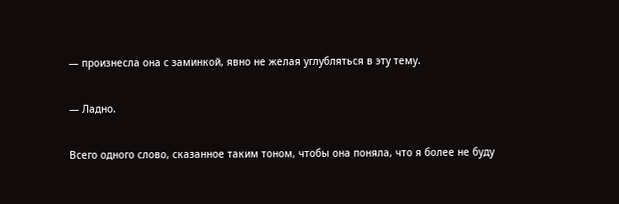— произнесла она с заминкой, явно не желая углубляться в эту тему.

— Ладно.

Всего одного слово, сказанное таким тоном, чтобы она поняла, что я более не буду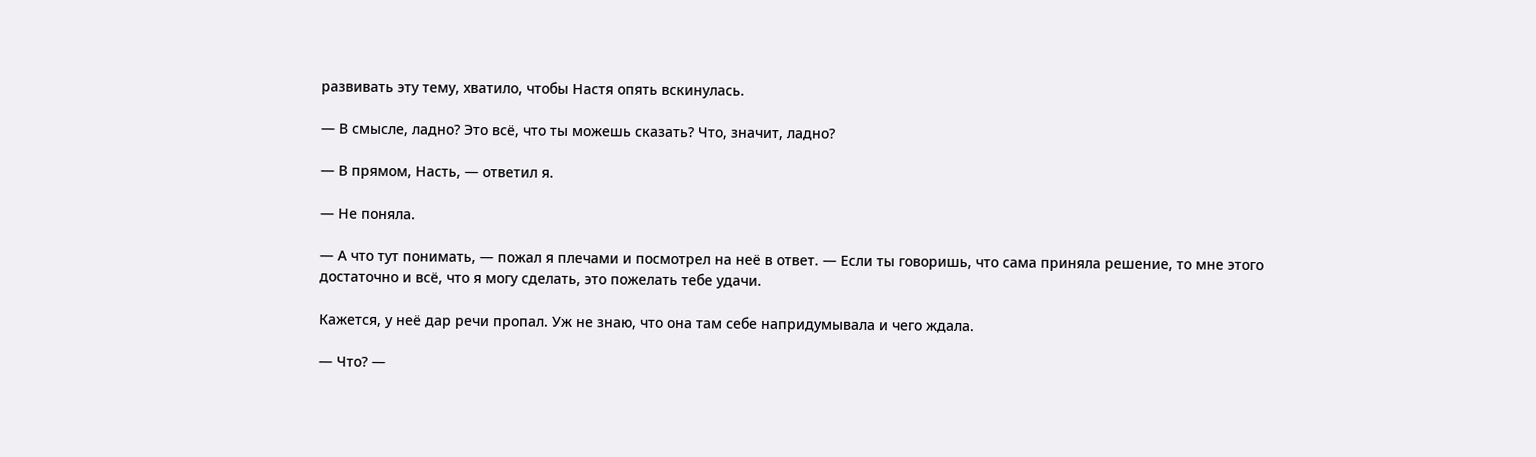развивать эту тему, хватило, чтобы Настя опять вскинулась.

— В смысле, ладно? Это всё, что ты можешь сказать? Что, значит, ладно?

— В прямом, Насть, — ответил я.

— Не поняла.

— А что тут понимать, — пожал я плечами и посмотрел на неё в ответ. — Если ты говоришь, что сама приняла решение, то мне этого достаточно и всё, что я могу сделать, это пожелать тебе удачи.

Кажется, у неё дар речи пропал. Уж не знаю, что она там себе напридумывала и чего ждала.

— Что? —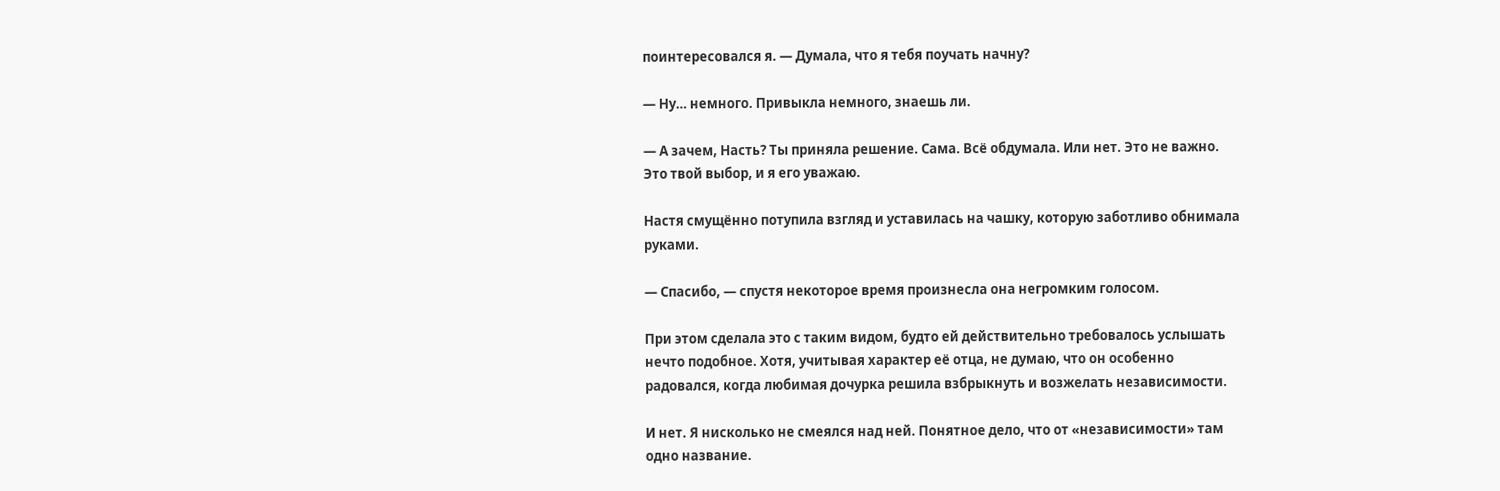поинтересовался я. — Думала, что я тебя поучать начну?

— Ну… немного. Привыкла немного, знаешь ли.

— А зачем, Насть? Ты приняла решение. Сама. Всё обдумала. Или нет. Это не важно. Это твой выбор, и я его уважаю.

Настя смущённо потупила взгляд и уставилась на чашку, которую заботливо обнимала руками.

— Спасибо, — спустя некоторое время произнесла она негромким голосом.

При этом сделала это с таким видом, будто ей действительно требовалось услышать нечто подобное. Хотя, учитывая характер её отца, не думаю, что он особенно радовался, когда любимая дочурка решила взбрыкнуть и возжелать независимости.

И нет. Я нисколько не смеялся над ней. Понятное дело, что от «независимости» там одно название.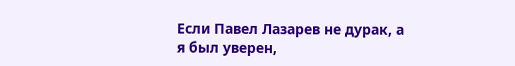Если Павел Лазарев не дурак, а я был уверен,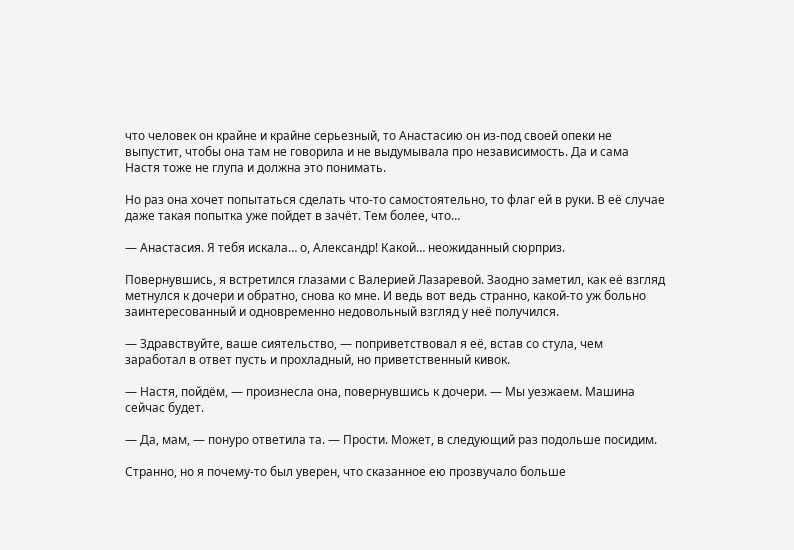что человек он крайне и крайне серьезный, то Анастасию он из-под своей опеки не выпустит, чтобы она там не говорила и не выдумывала про независимость. Да и сама Настя тоже не глупа и должна это понимать.

Но раз она хочет попытаться сделать что-то самостоятельно, то флаг ей в руки. В её случае даже такая попытка уже пойдет в зачёт. Тем более, что…

— Анастасия. Я тебя искала… о, Александр! Какой… неожиданный сюрприз.

Повернувшись, я встретился глазами с Валерией Лазаревой. Заодно заметил, как её взгляд метнулся к дочери и обратно, снова ко мне. И ведь вот ведь странно, какой-то уж больно заинтересованный и одновременно недовольный взгляд у неё получился.

— Здравствуйте, ваше сиятельство, — поприветствовал я её, встав со стула, чем заработал в ответ пусть и прохладный, но приветственный кивок.

— Настя, пойдём, — произнесла она, повернувшись к дочери. — Мы уезжаем. Машина сейчас будет.

— Да, мам, — понуро ответила та. — Прости. Может, в следующий раз подольше посидим.

Странно, но я почему-то был уверен, что сказанное ею прозвучало больше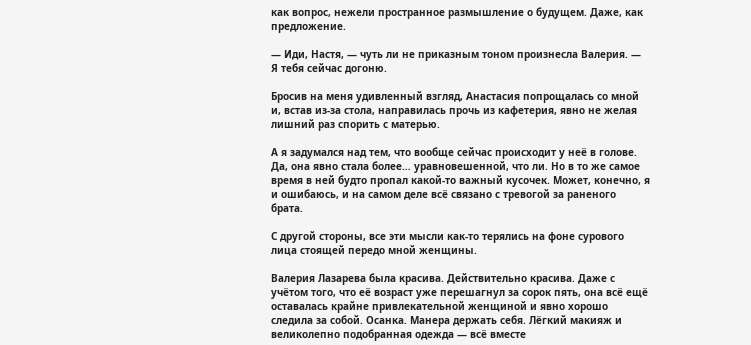как вопрос, нежели пространное размышление о будущем. Даже, как предложение.

— Иди, Настя, — чуть ли не приказным тоном произнесла Валерия. — Я тебя сейчас догоню.

Бросив на меня удивленный взгляд, Анастасия попрощалась со мной и, встав из-за стола, направилась прочь из кафетерия, явно не желая лишний раз спорить с матерью.

А я задумался над тем, что вообще сейчас происходит у неё в голове. Да, она явно стала более… уравновешенной, что ли. Но в то же самое время в ней будто пропал какой-то важный кусочек. Может, конечно, я и ошибаюсь, и на самом деле всё связано с тревогой за раненого брата.

С другой стороны, все эти мысли как-то терялись на фоне сурового лица стоящей передо мной женщины.

Валерия Лазарева была красива. Действительно красива. Даже с учётом того, что её возраст уже перешагнул за сорок пять, она всё ещё оставалась крайне привлекательной женщиной и явно хорошо следила за собой. Осанка. Манера держать себя. Лёгкий макияж и великолепно подобранная одежда — всё вместе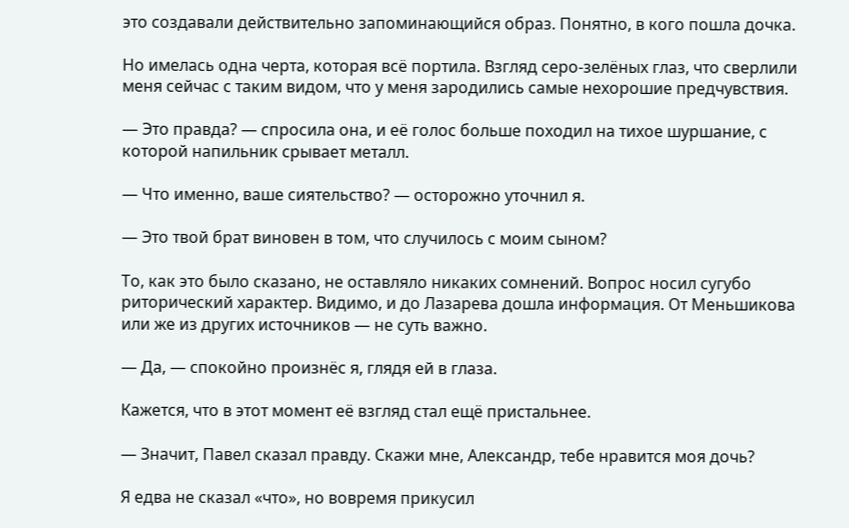это создавали действительно запоминающийся образ. Понятно, в кого пошла дочка.

Но имелась одна черта, которая всё портила. Взгляд серо-зелёных глаз, что сверлили меня сейчас с таким видом, что у меня зародились самые нехорошие предчувствия.

— Это правда? — спросила она, и её голос больше походил на тихое шуршание, с которой напильник срывает металл.

— Что именно, ваше сиятельство? — осторожно уточнил я.

— Это твой брат виновен в том, что случилось с моим сыном?

То, как это было сказано, не оставляло никаких сомнений. Вопрос носил сугубо риторический характер. Видимо, и до Лазарева дошла информация. От Меньшикова или же из других источников — не суть важно.

— Да, — спокойно произнёс я, глядя ей в глаза.

Кажется, что в этот момент её взгляд стал ещё пристальнее.

— Значит, Павел сказал правду. Скажи мне, Александр, тебе нравится моя дочь?

Я едва не сказал «что», но вовремя прикусил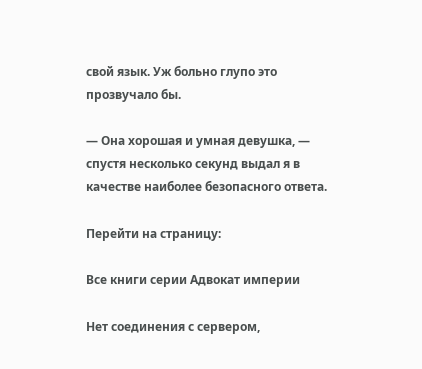свой язык. Уж больно глупо это прозвучало бы.

— Она хорошая и умная девушка, — спустя несколько секунд выдал я в качестве наиболее безопасного ответа.

Перейти на страницу:

Все книги серии Адвокат империи

Нет соединения с сервером,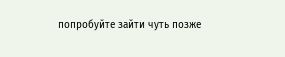попробуйте зайти чуть позже